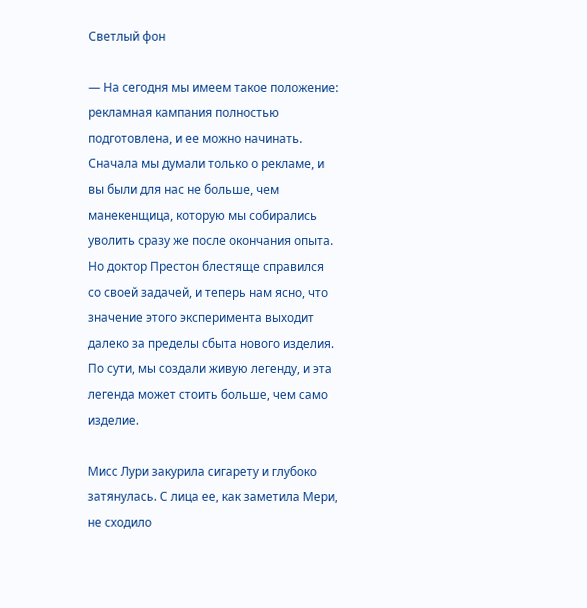Светлый фон

— На сегодня мы имеем такое положение: рекламная кампания полностью подготовлена, и ее можно начинать. Сначала мы думали только о рекламе, и вы были для нас не больше, чем манекенщица, которую мы собирались уволить сразу же после окончания опыта. Но доктор Престон блестяще справился со своей задачей, и теперь нам ясно, что значение этого эксперимента выходит далеко за пределы сбыта нового изделия. По сути, мы создали живую легенду, и эта легенда может стоить больше, чем само изделие.

Мисс Лури закурила сигарету и глубоко затянулась. С лица ее, как заметила Мери, не сходило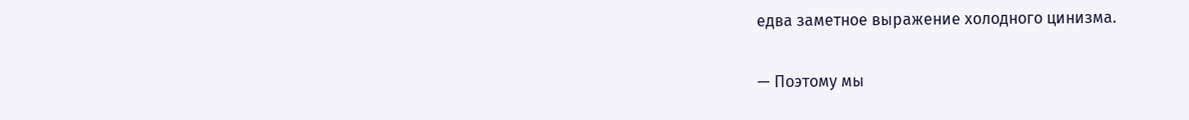едва заметное выражение холодного цинизма.

— Поэтому мы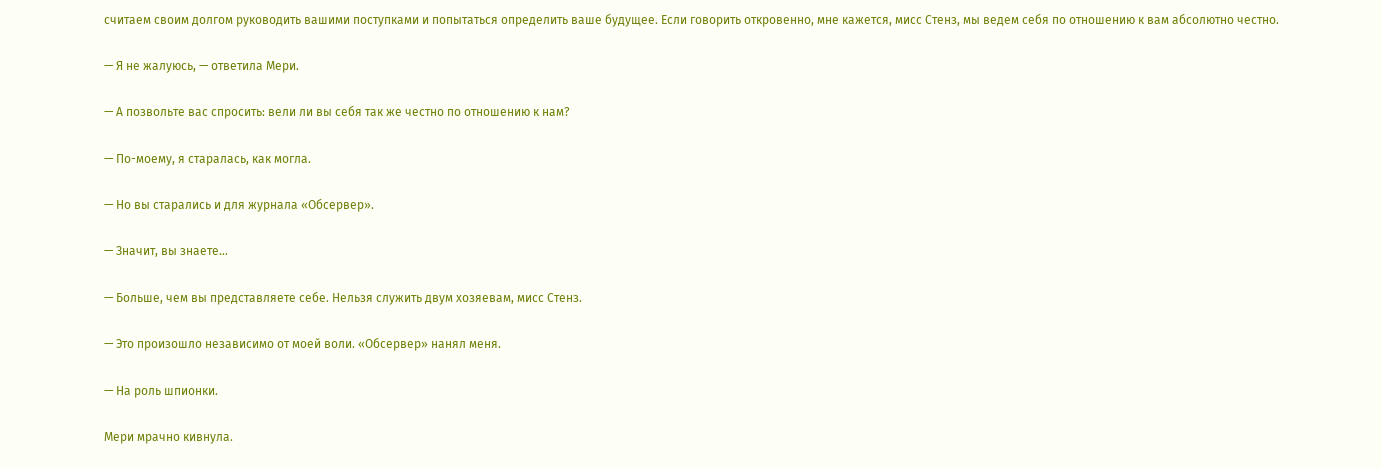считаем своим долгом руководить вашими поступками и попытаться определить ваше будущее. Если говорить откровенно, мне кажется, мисс Стенз, мы ведем себя по отношению к вам абсолютно честно.

— Я не жалуюсь, — ответила Мери.

— А позвольте вас спросить: вели ли вы себя так же честно по отношению к нам?

— По-моему, я старалась, как могла.

— Но вы старались и для журнала «Обсервер».

— Значит, вы знаете…

— Больше, чем вы представляете себе. Нельзя служить двум хозяевам, мисс Стенз.

— Это произошло независимо от моей воли. «Обсервер» нанял меня.

— На роль шпионки.

Мери мрачно кивнула.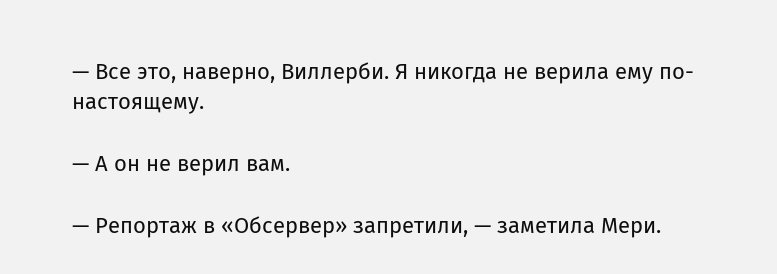— Все это, наверно, Виллерби. Я никогда не верила ему по-настоящему.

— А он не верил вам.

— Репортаж в «Обсервер» запретили, — заметила Мери.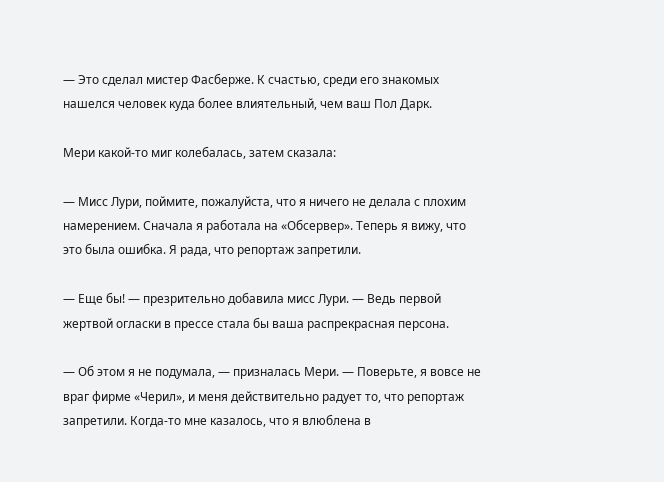— Это сделал мистер Фасберже. К счастью, среди его знакомых нашелся человек куда более влиятельный, чем ваш Пол Дарк.

Мери какой-то миг колебалась, затем сказала:

— Мисс Лури, поймите, пожалуйста, что я ничего не делала с плохим намерением. Сначала я работала на «Обсервер». Теперь я вижу, что это была ошибка. Я рада, что репортаж запретили.

— Еще бы! — презрительно добавила мисс Лури. — Ведь первой жертвой огласки в прессе стала бы ваша распрекрасная персона.

— Об этом я не подумала, — призналась Мери. — Поверьте, я вовсе не враг фирме «Черил», и меня действительно радует то, что репортаж запретили. Когда-то мне казалось, что я влюблена в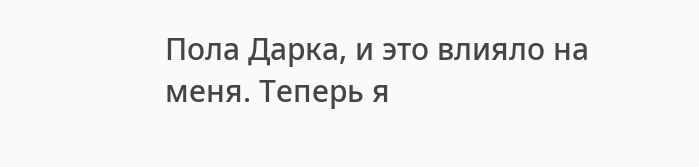Пола Дарка, и это влияло на меня. Теперь я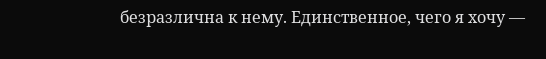безразлична к нему. Единственное, чего я хочу —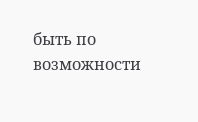быть по возможности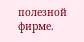полезной фирме.